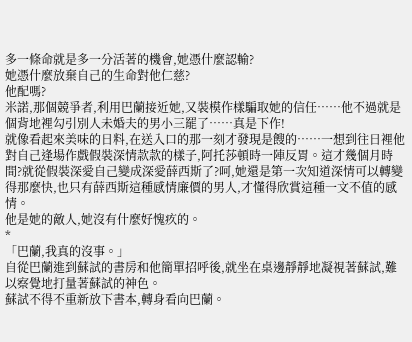多一條命就是多一分活著的機會,她憑什麼認輸?
她憑什麼放棄自己的生命對他仁慈?
他配嗎?
米諾,那個競爭者,利用巴蘭接近她,又裝模作樣騙取她的信任……他不過就是個背地裡勾引別人未婚夫的男小三罷了……真是下作!
就像看起來美味的日料,在送入口的那一刻才發現是餿的……一想到往日裡他對自己逢場作戲假裝深情款款的樣子,阿托莎頓時一陣反胃。這才幾個月時間?就從假裝深愛自己變成深愛薛西斯了?呵,她還是第一次知道深情可以轉變得那麼快,也只有薛西斯這種感情廉價的男人,才懂得欣賞這種一文不值的感情。
他是她的敵人,她沒有什麼好愧疚的。
*
「巴蘭,我真的沒事。」
自從巴蘭進到蘇試的書房和他簡單招呼後,就坐在桌邊靜靜地凝視著蘇試,難以察覺地打量著蘇試的神色。
蘇試不得不重新放下書本,轉身看向巴蘭。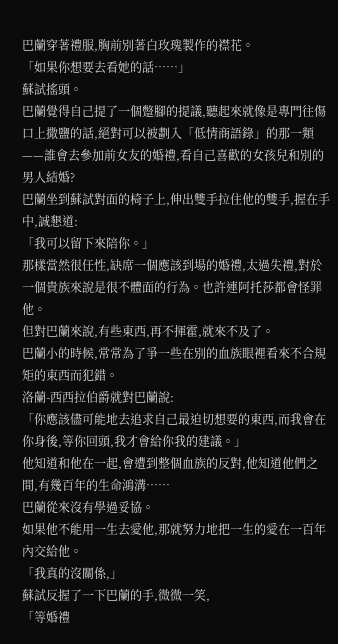巴蘭穿著禮服,胸前別著白玫瑰製作的襟花。
「如果你想要去看她的話……」
蘇試搖頭。
巴蘭覺得自己提了一個蹩腳的提議,聽起來就像是專門往傷口上撒鹽的話,絕對可以被劃入「低情商語錄」的那一類——誰會去參加前女友的婚禮,看自己喜歡的女孩兒和別的男人結婚?
巴蘭坐到蘇試對面的椅子上,伸出雙手拉住他的雙手,握在手中,誠懇道:
「我可以留下來陪你。」
那樣當然很任性,缺席一個應該到場的婚禮,太過失禮,對於一個貴族來說是很不體面的行為。也許連阿托莎都會怪罪他。
但對巴蘭來說,有些東西,再不揮霍,就來不及了。
巴蘭小的時候,常常為了爭一些在別的血族眼裡看來不合規矩的東西而犯錯。
洛蘭-西西拉伯爵就對巴蘭說:
「你應該儘可能地去追求自己最迫切想要的東西,而我會在你身後,等你回頭,我才會給你我的建議。」
他知道和他在一起,會遭到整個血族的反對,他知道他們之間,有幾百年的生命鴻溝……
巴蘭從來沒有學過妥協。
如果他不能用一生去愛他,那就努力地把一生的愛在一百年內交給他。
「我真的沒關係,」
蘇試反握了一下巴蘭的手,微微一笑,
「等婚禮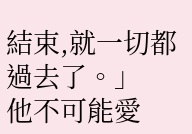結束,就一切都過去了。」
他不可能愛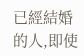已經結婚的人,即使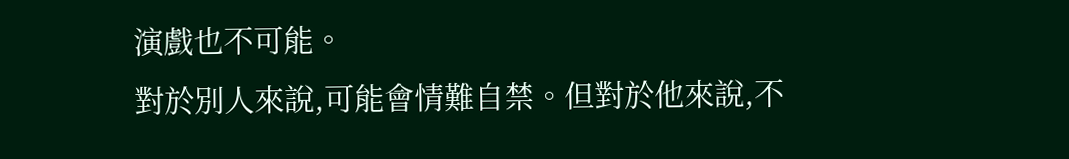演戲也不可能。
對於別人來說,可能會情難自禁。但對於他來說,不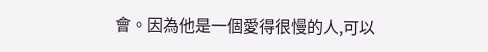會。因為他是一個愛得很慢的人,可以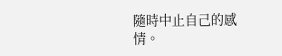隨時中止自己的感情。